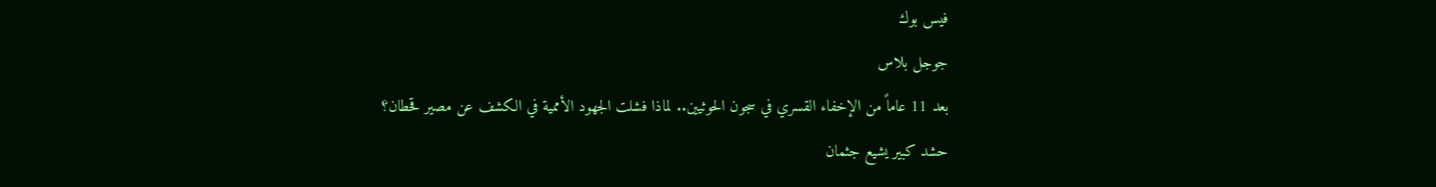فيس بوك
جوجل بلاس
بعد 11 عاماً من الإخفاء القسري في سجون الحوثيين.. لماذا فشلت الجهود الأممية في الكشف عن مصير قحطان؟
حشد كبير يشيع جثمان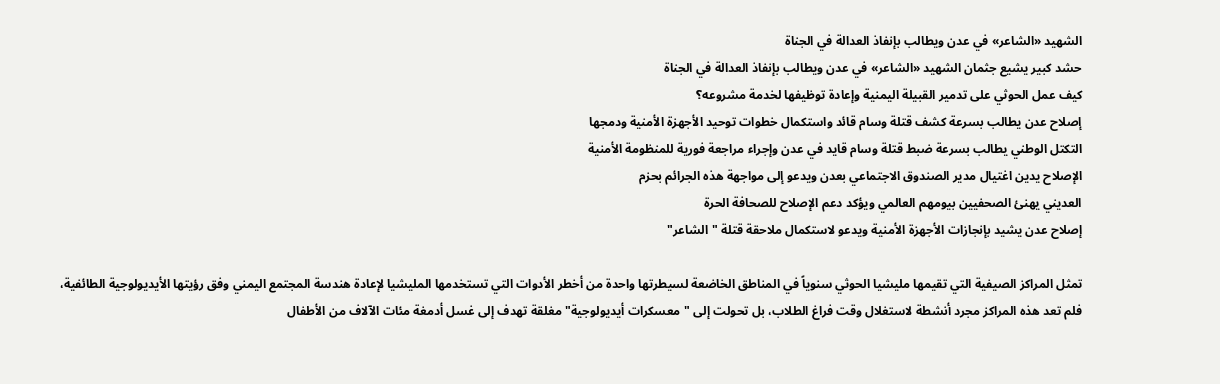الشهيد «الشاعر» في عدن ويطالب بإنفاذ العدالة في الجناة
حشد كبير يشيع جثمان الشهيد «الشاعر» في عدن ويطالب بإنفاذ العدالة في الجناة
كيف عمل الحوثي على تدمير القبيلة اليمنية وإعادة توظيفها لخدمة مشروعه؟
إصلاح عدن يطالب بسرعة كشف قتلة وسام قائد واستكمال خطوات توحيد الأجهزة الأمنية ودمجها
التكتل الوطني يطالب بسرعة ضبط قتلة وسام قايد في عدن وإجراء مراجعة فورية للمنظومة الأمنية
الإصلاح يدين اغتيال مدير الصندوق الاجتماعي بعدن ويدعو إلى مواجهة هذه الجرائم بحزم
العديني يهنئ الصحفيين بيومهم العالمي ويؤكد دعم الإصلاح للصحافة الحرة
إصلاح عدن يشيد بإنجازات الأجهزة الأمنية ويدعو لاستكمال ملاحقة قتلة "الشاعر"

تمثل المراكز الصيفية التي تقيمها مليشيا الحوثي سنوياً في المناطق الخاضعة لسيطرتها واحدة من أخطر الأدوات التي تستخدمها المليشيا لإعادة هندسة المجتمع اليمني وفق رؤيتها الأيديولوجية الطائفية، فلم تعد هذه المراكز مجرد أنشطة لاستغلال وقت فراغ الطلاب، بل تحولت إلى "معسكرات أيديولوجية" مغلقة تهدف إلى غسل أدمغة مئات الآلاف من الأطفال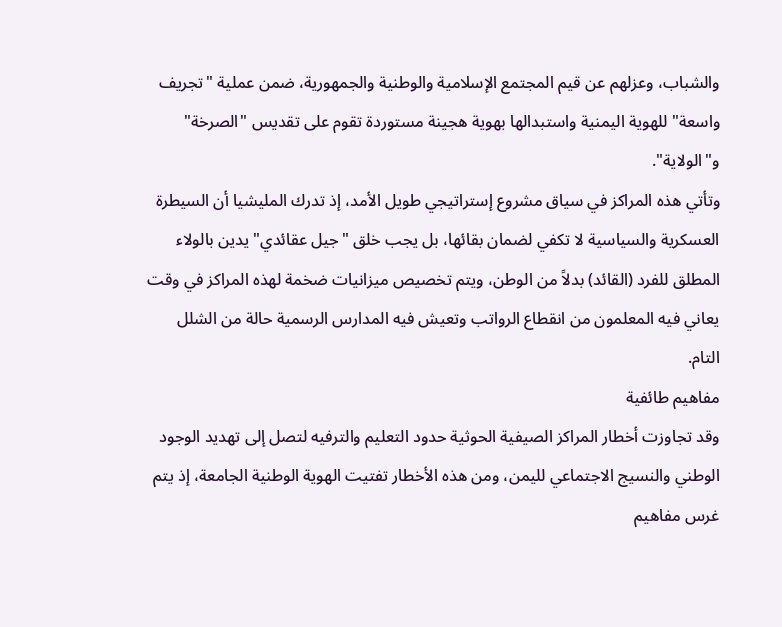والشباب، وعزلهم عن قيم المجتمع الإسلامية والوطنية والجمهورية، ضمن عملية "تجريف واسعة" للهوية اليمنية واستبدالها بهوية هجينة مستوردة تقوم على تقديس "الصرخة" و"الولاية".
وتأتي هذه المراكز في سياق مشروع إستراتيجي طويل الأمد، إذ تدرك المليشيا أن السيطرة العسكرية والسياسية لا تكفي لضمان بقائها، بل يجب خلق "جيل عقائدي" يدين بالولاء المطلق للفرد (القائد) بدلاً من الوطن، ويتم تخصيص ميزانيات ضخمة لهذه المراكز في وقت يعاني فيه المعلمون من انقطاع الرواتب وتعيش فيه المدارس الرسمية حالة من الشلل التام.
مفاهيم طائفية
وقد تجاوزت أخطار المراكز الصيفية الحوثية حدود التعليم والترفيه لتصل إلى تهديد الوجود الوطني والنسيج الاجتماعي لليمن، ومن هذه الأخطار تفتيت الهوية الوطنية الجامعة، إذ يتم غرس مفاهيم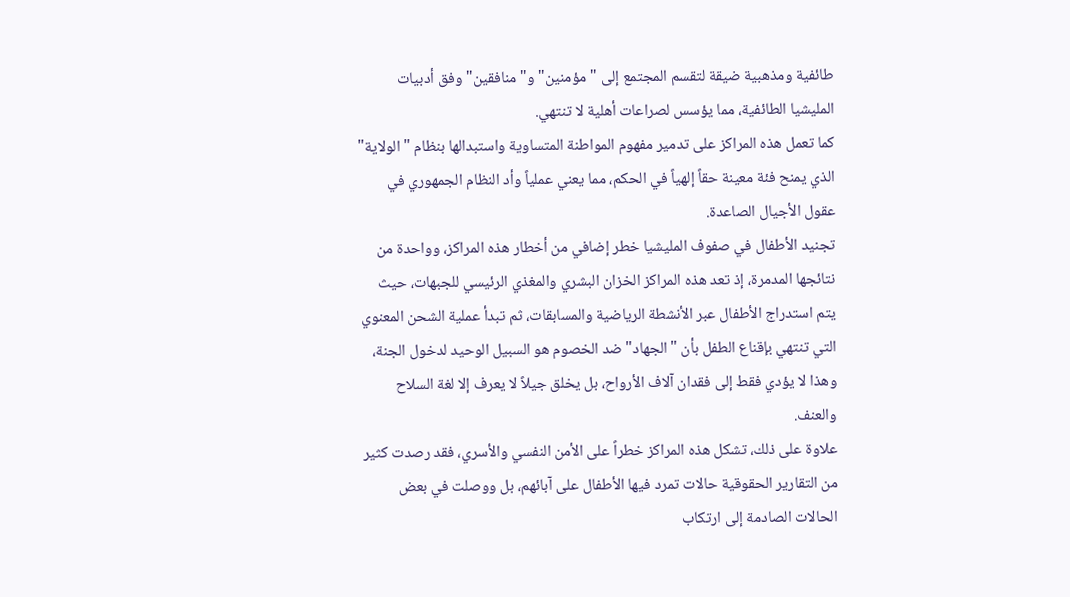طائفية ومذهبية ضيقة لتقسم المجتمع إلى "مؤمنين" و"منافقين" وفق أدبيات المليشيا الطائفية، مما يؤسس لصراعات أهلية لا تنتهي.
كما تعمل هذه المراكز على تدمير مفهوم المواطنة المتساوية واستبدالها بنظام "الولاية" الذي يمنح فئة معينة حقاً إلهياً في الحكم، مما يعني عملياً وأد النظام الجمهوري في عقول الأجيال الصاعدة.
تجنيد الأطفال في صفوف المليشيا خطر إضافي من أخطار هذه المراكز، وواحدة من نتائجها المدمرة، إذ تعد هذه المراكز الخزان البشري والمغذي الرئيسي للجبهات، حيث يتم استدراج الأطفال عبر الأنشطة الرياضية والمسابقات، ثم تبدأ عملية الشحن المعنوي التي تنتهي بإقناع الطفل بأن "الجهاد" ضد الخصوم هو السبيل الوحيد لدخول الجنة، وهذا لا يؤدي فقط إلى فقدان آلاف الأرواح، بل يخلق جيلاً لا يعرف إلا لغة السلاح والعنف.
علاوة على ذلك، تشكل هذه المراكز خطراً على الأمن النفسي والأسري، فقد رصدت كثير من التقارير الحقوقية حالات تمرد فيها الأطفال على آبائهم، بل ووصلت في بعض الحالات الصادمة إلى ارتكاب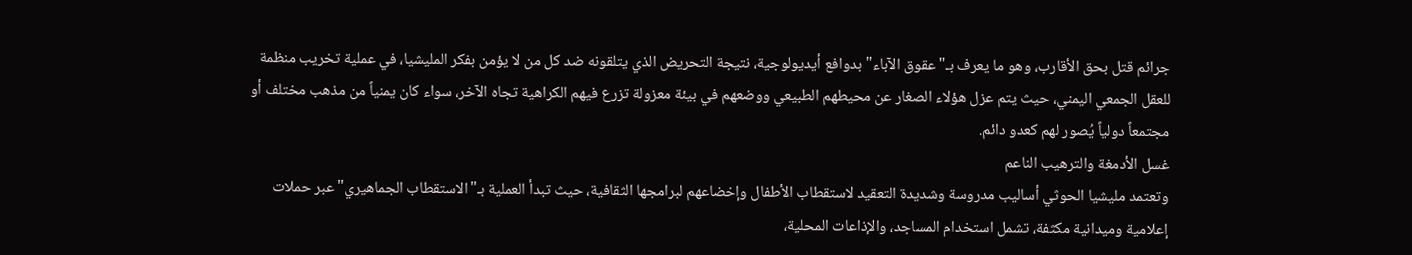جرائم قتل بحق الأقارب، وهو ما يعرف بـ"عقوق الآباء" بدوافع أيديولوجية، نتيجة التحريض الذي يتلقونه ضد كل من لا يؤمن بفكر المليشيا، في عملية تخريب منظمة للعقل الجمعي اليمني، حيث يتم عزل هؤلاء الصغار عن محيطهم الطبيعي ووضعهم في بيئة معزولة تزرع فيهم الكراهية تجاه الآخر، سواء كان يمنياً من مذهب مختلف أو مجتمعاً دولياً يُصور لهم كعدو دائم.
غسل الأدمغة والترهيب الناعم
وتعتمد مليشيا الحوثي أساليب مدروسة وشديدة التعقيد لاستقطاب الأطفال وإخضاعهم لبرامجها الثقافية، حيث تبدأ العملية بـ"الاستقطاب الجماهيري" عبر حملات إعلامية وميدانية مكثفة، تشمل استخدام المساجد، والإذاعات المحلية،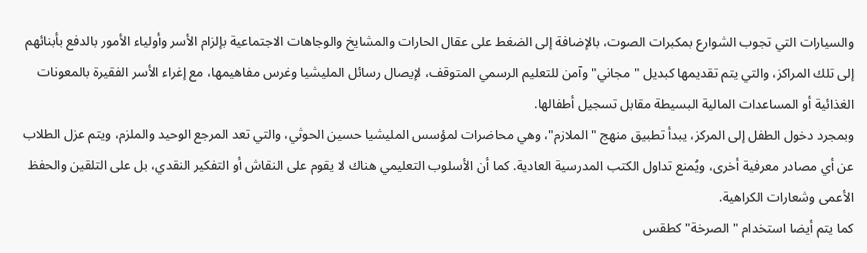والسيارات التي تجوب الشوارع بمكبرات الصوت، بالإضافة إلى الضغط على عقال الحارات والمشايخ والوجاهات الاجتماعية بإلزام الأسر وأولياء الأمور بالدفع بأبنائهم إلى تلك المراكز، والتي يتم تقديمها كبديل "مجاني" وآمن للتعليم الرسمي المتوقف، لإيصال رسائل المليشيا وغرس مفاهيمها، مع إغراء الأسر الفقيرة بالمعونات الغذائية أو المساعدات المالية البسيطة مقابل تسجيل أطفالها.
وبمجرد دخول الطفل إلى المركز، يبدأ تطبيق منهج "الملازم"، وهي محاضرات لمؤسس المليشيا حسين الحوثي، والتي تعد المرجع الوحيد والملزم، ويتم عزل الطلاب عن أي مصادر معرفية أخرى، ويُمنع تداول الكتب المدرسية العادية. كما أن الأسلوب التعليمي هناك لا يقوم على النقاش أو التفكير النقدي، بل على التلقين والحفظ الأعمى وشعارات الكراهية.
كما يتم أيضا استخدام "الصرخة" كطقس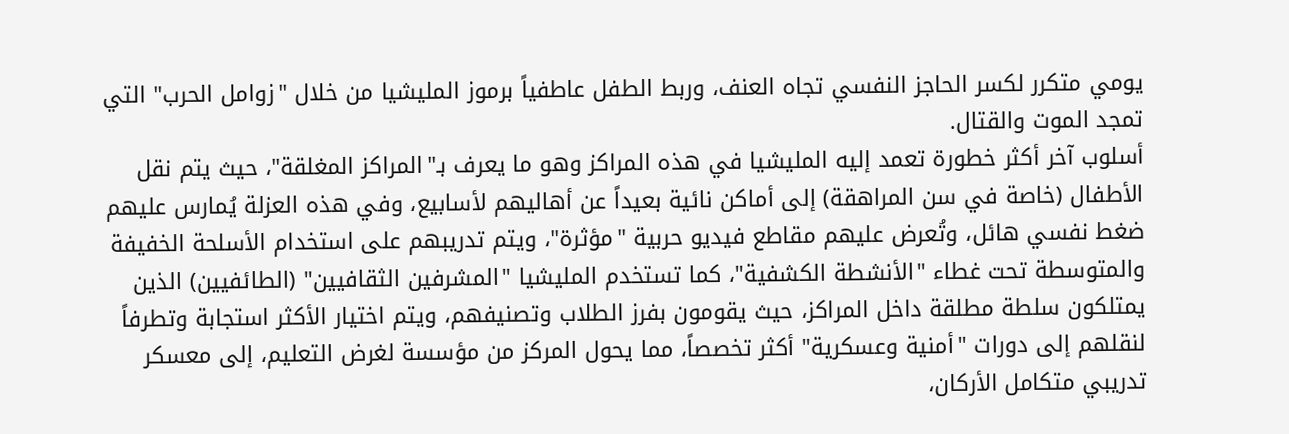يومي متكرر لكسر الحاجز النفسي تجاه العنف، وربط الطفل عاطفياً برموز المليشيا من خلال "زوامل الحرب" التي تمجد الموت والقتال.
أسلوب آخر أكثر خطورة تعمد إليه المليشيا في هذه المراكز وهو ما يعرف بـ"المراكز المغلقة"، حيث يتم نقل الأطفال (خاصة في سن المراهقة) إلى أماكن نائية بعيداً عن أهاليهم لأسابيع، وفي هذه العزلة يُمارس عليهم ضغط نفسي هائل، وتُعرض عليهم مقاطع فيديو حربية "مؤثرة"، ويتم تدريبهم على استخدام الأسلحة الخفيفة والمتوسطة تحت غطاء "الأنشطة الكشفية"، كما تستخدم المليشيا "المشرفين الثقافيين" (الطائفيين) الذين يمتلكون سلطة مطلقة داخل المراكز، حيث يقومون بفرز الطلاب وتصنيفهم، ويتم اختيار الأكثر استجابة وتطرفاً لنقلهم إلى دورات "أمنية وعسكرية" أكثر تخصصاً، مما يحول المركز من مؤسسة لغرض التعليم، إلى معسكر تدريبي متكامل الأركان،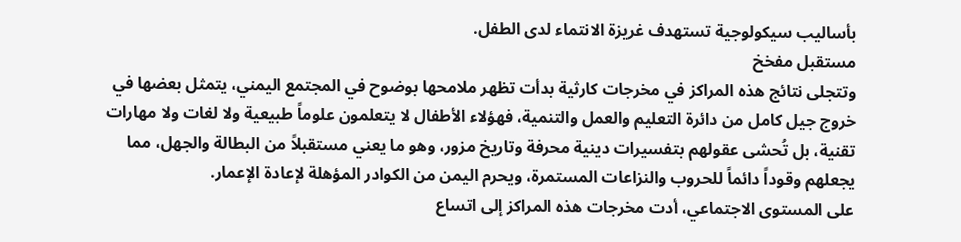بأساليب سيكولوجية تستهدف غريزة الانتماء لدى الطفل.
مستقبل مفخخ
وتتجلى نتائج هذه المراكز في مخرجات كارثية بدأت تظهر ملامحها بوضوح في المجتمع اليمني، يتمثل بعضها في خروج جيل كامل من دائرة التعليم والعمل والتنمية، فهؤلاء الأطفال لا يتعلمون علوماً طبيعية ولا لغات ولا مهارات تقنية، بل تُحشى عقولهم بتفسيرات دينية محرفة وتاريخ مزور، وهو ما يعني مستقبلاً من البطالة والجهل، مما يجعلهم وقوداً دائماً للحروب والنزاعات المستمرة، ويحرم اليمن من الكوادر المؤهلة لإعادة الإعمار.
على المستوى الاجتماعي، أدت مخرجات هذه المراكز إلى اتساع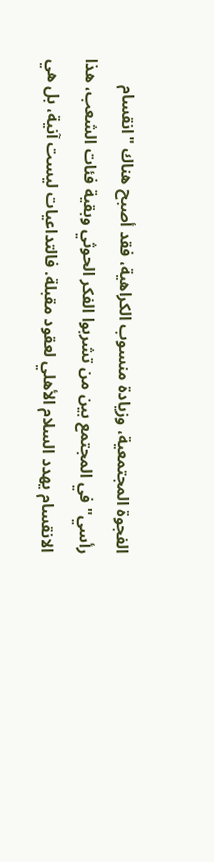الفجوة المجتمعية، وزيادة منسوب الكراهية، فقد أصبح هناك "انقسام رأسي" في المجتمع بين من تشربوا الفكر الحوثي وبقية فئات الشعب، هذا الانقسام يهدد السلام الأهلي لعقود مقبلة. فالتداعيات ليست آنية، بل هي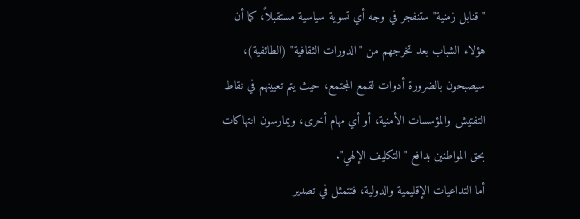"قنابل زمنية" ستنفجر في وجه أي تسوية سياسية مستقبلاً، كما أن هؤلاء الشباب بعد تخرجهم من "الدورات الثقافية" (الطائفية)، سيصبحون بالضرورة أدوات لقمع المجتمع، حيث يتم تعيينهم في نقاط التفتيش والمؤسسات الأمنية، أو أي مهام أخرى، ويمارسون انتهاكات بحق المواطنين بدافع "التكليف الإلهي".
أما التداعيات الإقليمية والدولية، فتتمثل في تصدير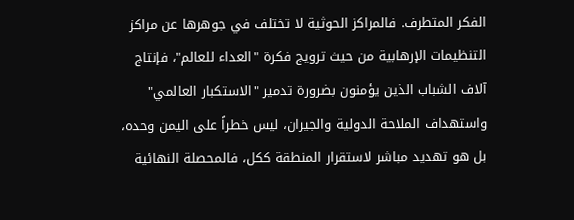الفكر المتطرف. فالمراكز الحوثية لا تختلف في جوهرها عن مراكز التنظيمات الإرهابية من حيث ترويج فكرة "العداء للعالم"، فإنتاج آلاف الشباب الذين يؤمنون بضرورة تدمير "الاستكبار العالمي" واستهداف الملاحة الدولية والجيران، ليس خطراً على اليمن وحده، بل هو تهديد مباشر لاستقرار المنطقة ككل، فالمحصلة النهائية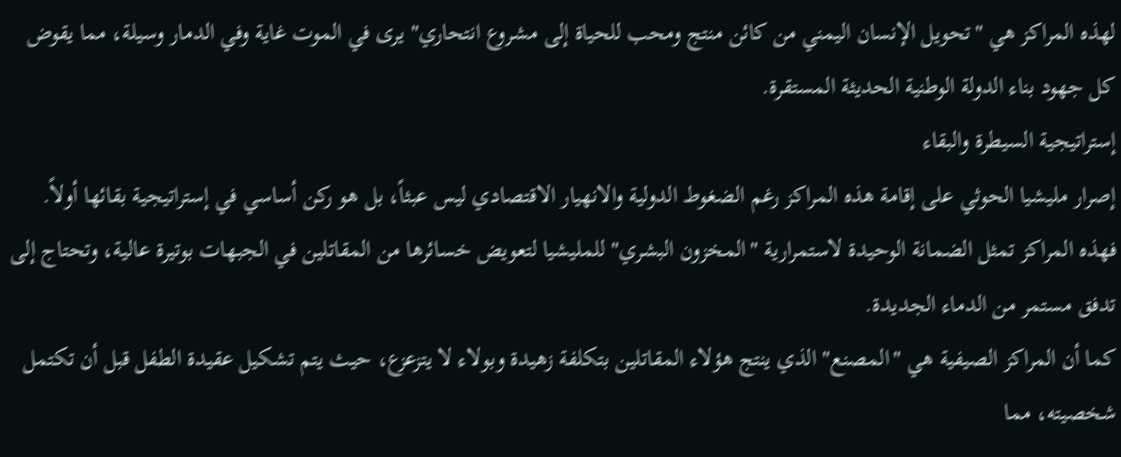لهذه المراكز هي "تحويل الإنسان اليمني من كائن منتج ومحب للحياة إلى مشروع انتحاري" يرى في الموت غاية وفي الدمار وسيلة، مما يقوض كل جهود بناء الدولة الوطنية الحديثة المستقرة.
إستراتيجية السيطرة والبقاء
إصرار مليشيا الحوثي على إقامة هذه المراكز رغم الضغوط الدولية والانهيار الاقتصادي ليس عبثاً، بل هو ركن أساسي في إستراتيجية بقائها أولاً. فهذه المراكز تمثل الضمانة الوحيدة لاستمرارية "المخزون البشري" للمليشيا لتعويض خسائرها من المقاتلين في الجبهات بوتيرة عالية، وتحتاج إلى تدفق مستمر من الدماء الجديدة.
كما أن المراكز الصيفية هي "المصنع" الذي ينتج هؤلاء المقاتلين بتكلفة زهيدة وبولاء لا يتزعزع، حيث يتم تشكيل عقيدة الطفل قبل أن تكتمل شخصيته، مما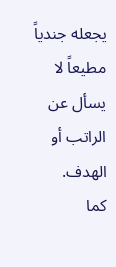يجعله جندياً مطيعاً لا يسأل عن الراتب أو الهدف.
كما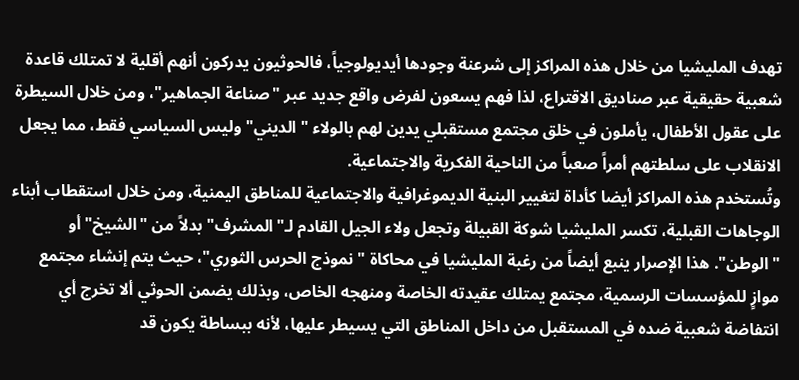تهدف المليشيا من خلال هذه المراكز إلى شرعنة وجودها أيديولوجياً، فالحوثيون يدركون أنهم أقلية لا تمتلك قاعدة شعبية حقيقية عبر صناديق الاقتراع، لذا فهم يسعون لفرض واقع جديد عبر "صناعة الجماهير"، ومن خلال السيطرة على عقول الأطفال، يأملون في خلق مجتمع مستقبلي يدين لهم بالولاء "الديني" وليس السياسي فقط، مما يجعل الانقلاب على سلطتهم أمراً صعباً من الناحية الفكرية والاجتماعية.
وتُستخدم هذه المراكز أيضا كأداة لتغيير البنية الديموغرافية والاجتماعية للمناطق اليمنية، ومن خلال استقطاب أبناء الوجاهات القبلية، تكسر المليشيا شوكة القبيلة وتجعل ولاء الجيل القادم لـ"المشرف" بدلاً من "الشيخ" أو "الوطن". هذا الإصرار ينبع أيضاً من رغبة المليشيا في محاكاة "نموذج الحرس الثوري"، حيث يتم إنشاء مجتمع موازٍ للمؤسسات الرسمية، مجتمع يمتلك عقيدته الخاصة ومنهجه الخاص، وبذلك يضمن الحوثي ألا تخرج أي انتفاضة شعبية ضده في المستقبل من داخل المناطق التي يسيطر عليها، لأنه ببساطة يكون قد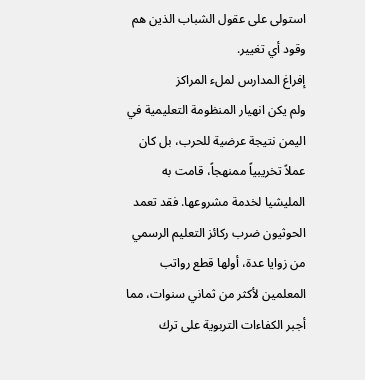استولى على عقول الشباب الذين هم وقود أي تغيير.
إفراغ المدارس لملء المراكز
ولم يكن انهيار المنظومة التعليمية في اليمن نتيجة عرضية للحرب، بل كان عملاً تخريبياً ممنهجاً، قامت به المليشيا لخدمة مشروعها. فقد تعمد الحوثيون ضرب ركائز التعليم الرسمي من زوايا عدة، أولها قطع رواتب المعلمين لأكثر من ثماني سنوات، مما أجبر الكفاءات التربوية على ترك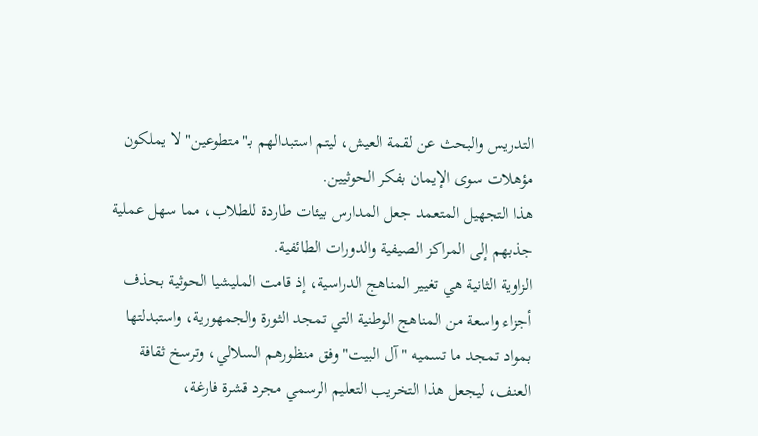التدريس والبحث عن لقمة العيش، ليتم استبدالهم بـ"متطوعين" لا يملكون مؤهلات سوى الإيمان بفكر الحوثيين.
هذا التجهيل المتعمد جعل المدارس بيئات طاردة للطلاب، مما سهل عملية جذبهم إلى المراكز الصيفية والدورات الطائفية.
الزاوية الثانية هي تغيير المناهج الدراسية، إذ قامت المليشيا الحوثية بحذف أجزاء واسعة من المناهج الوطنية التي تمجد الثورة والجمهورية، واستبدلتها بمواد تمجد ما تسميه "آل البيت" وفق منظورهم السلالي، وترسخ ثقافة العنف، ليجعل هذا التخريب التعليم الرسمي مجرد قشرة فارغة،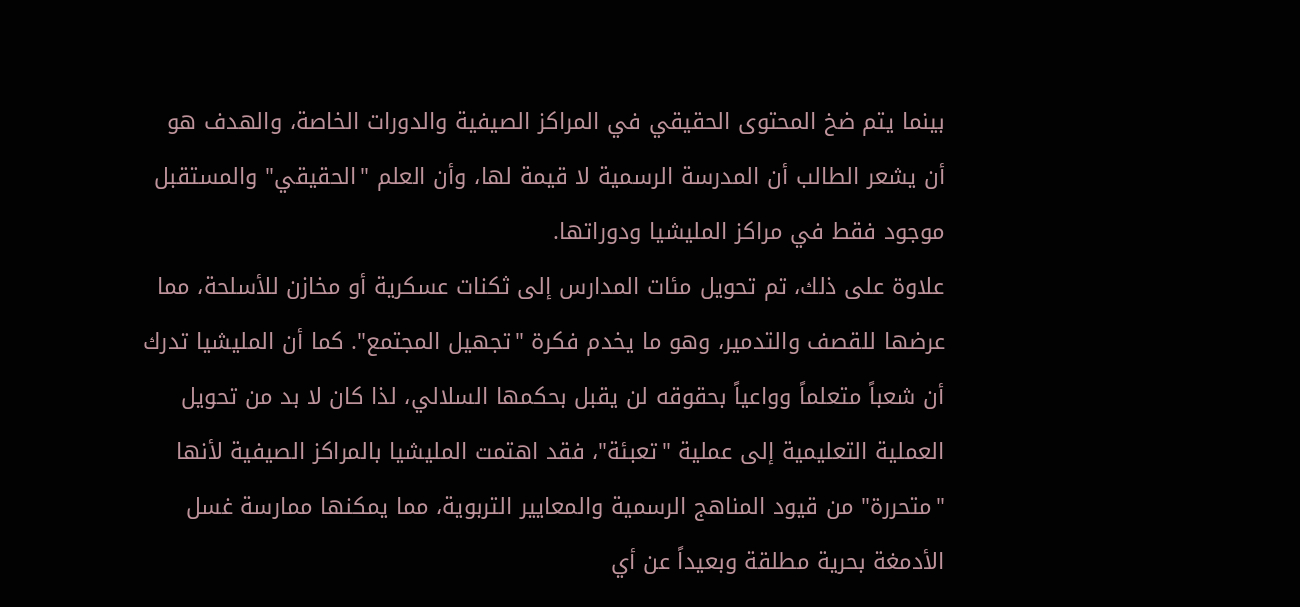بينما يتم ضخ المحتوى الحقيقي في المراكز الصيفية والدورات الخاصة، والهدف هو أن يشعر الطالب أن المدرسة الرسمية لا قيمة لها، وأن العلم "الحقيقي" والمستقبل موجود فقط في مراكز المليشيا ودوراتها.
علاوة على ذلك، تم تحويل مئات المدارس إلى ثكنات عسكرية أو مخازن للأسلحة، مما عرضها للقصف والتدمير، وهو ما يخدم فكرة "تجهيل المجتمع". كما أن المليشيا تدرك أن شعباً متعلماً وواعياً بحقوقه لن يقبل بحكمها السلالي، لذا كان لا بد من تحويل العملية التعليمية إلى عملية "تعبئة"، فقد اهتمت المليشيا بالمراكز الصيفية لأنها "متحررة" من قيود المناهج الرسمية والمعايير التربوية، مما يمكنها ممارسة غسل الأدمغة بحرية مطلقة وبعيداً عن أي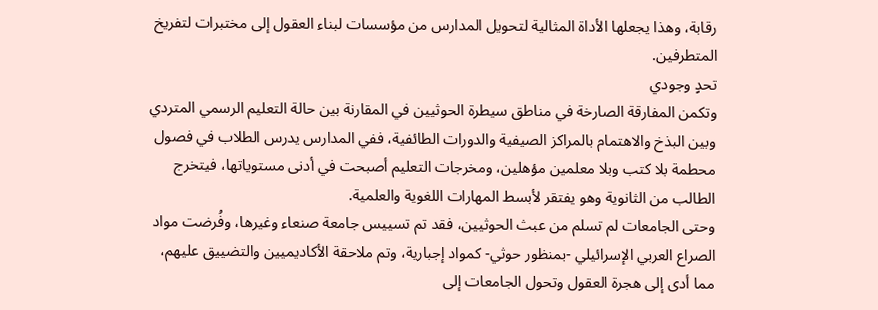رقابة، وهذا يجعلها الأداة المثالية لتحويل المدارس من مؤسسات لبناء العقول إلى مختبرات لتفريخ المتطرفين.
تحدٍ وجودي
وتكمن المفارقة الصارخة في مناطق سيطرة الحوثيين في المقارنة بين حالة التعليم الرسمي المتردي وبين البذخ والاهتمام بالمراكز الصيفية والدورات الطائفية، ففي المدارس يدرس الطلاب في فصول محطمة بلا كتب وبلا معلمين مؤهلين، ومخرجات التعليم أصبحت في أدنى مستوياتها، فيتخرج الطالب من الثانوية وهو يفتقر لأبسط المهارات اللغوية والعلمية.
وحتى الجامعات لم تسلم من عبث الحوثيين، فقد تم تسييس جامعة صنعاء وغيرها، وفُرضت مواد الصراع العربي الإسرائيلي -بمنظور حوثي- كمواد إجبارية، وتم ملاحقة الأكاديميين والتضييق عليهم، مما أدى إلى هجرة العقول وتحول الجامعات إلى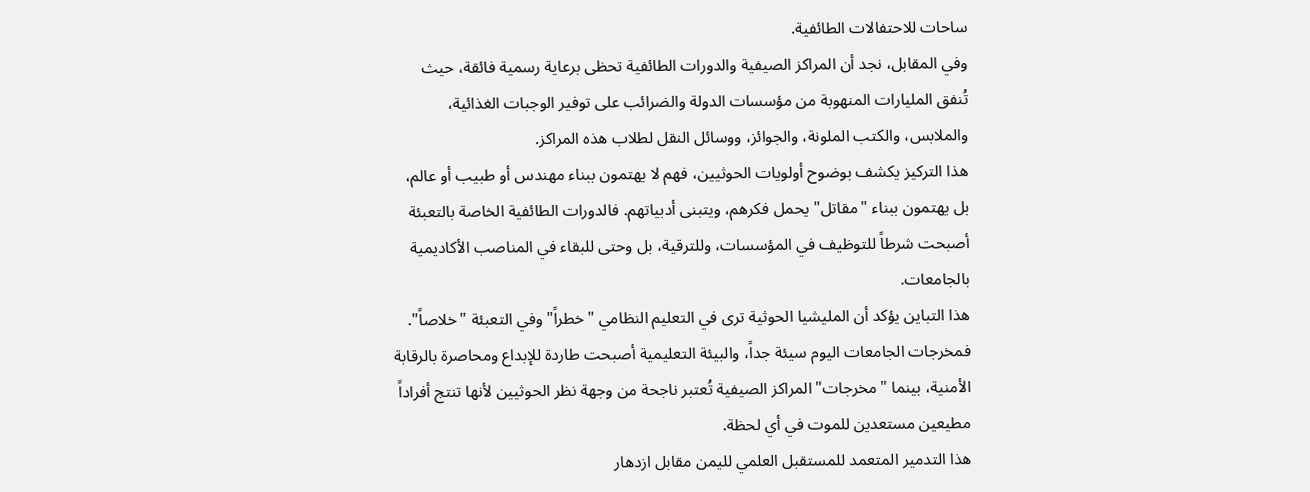ساحات للاحتفالات الطائفية.
وفي المقابل، نجد أن المراكز الصيفية والدورات الطائفية تحظى برعاية رسمية فائقة، حيث تُنفق المليارات المنهوبة من مؤسسات الدولة والضرائب على توفير الوجبات الغذائية، والملابس، والكتب الملونة، والجوائز، ووسائل النقل لطلاب هذه المراكز.
هذا التركيز يكشف بوضوح أولويات الحوثيين، فهم لا يهتمون ببناء مهندس أو طبيب أو عالم، بل يهتمون ببناء "مقاتل" يحمل فكرهم، ويتبنى أدبياتهم. فالدورات الطائفية الخاصة بالتعبئة أصبحت شرطاً للتوظيف في المؤسسات، وللترقية، بل وحتى للبقاء في المناصب الأكاديمية بالجامعات.
هذا التباين يؤكد أن المليشيا الحوثية ترى في التعليم النظامي "خطراً" وفي التعبئة "خلاصاً". فمخرجات الجامعات اليوم سيئة جداً، والبيئة التعليمية أصبحت طاردة للإبداع ومحاصرة بالرقابة الأمنية، بينما "مخرجات" المراكز الصيفية تُعتبر ناجحة من وجهة نظر الحوثيين لأنها تنتج أفراداً مطيعين مستعدين للموت في أي لحظة.
هذا التدمير المتعمد للمستقبل العلمي لليمن مقابل ازدهار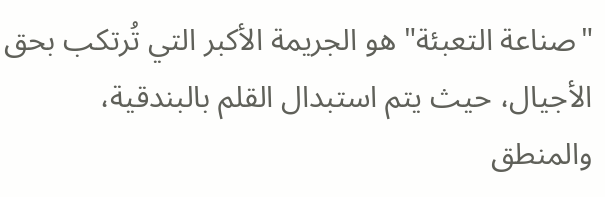"صناعة التعبئة" هو الجريمة الأكبر التي تُرتكب بحق الأجيال، حيث يتم استبدال القلم بالبندقية، والمنطق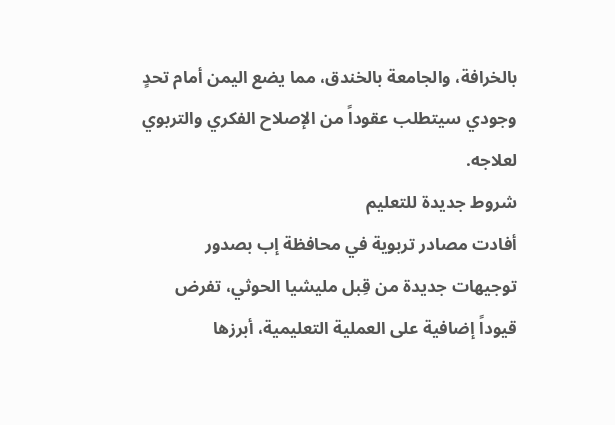بالخرافة، والجامعة بالخندق، مما يضع اليمن أمام تحدٍ وجودي سيتطلب عقوداً من الإصلاح الفكري والتربوي لعلاجه.
شروط جديدة للتعليم
أفادت مصادر تربوية في محافظة إب بصدور توجيهات جديدة من قِبل مليشيا الحوثي، تفرض قيوداً إضافية على العملية التعليمية، أبرزها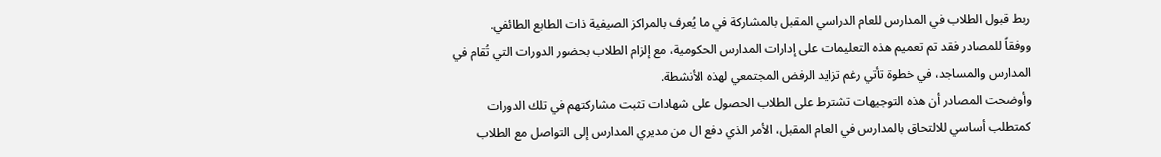ربط قبول الطلاب في المدارس للعام الدراسي المقبل بالمشاركة في ما يُعرف بالمراكز الصيفية ذات الطابع الطائفي.
ووفقاً للمصادر فقد تم تعميم هذه التعليمات على إدارات المدارس الحكومية، مع إلزام الطلاب بحضور الدورات التي تُقام في المدارس والمساجد، في خطوة تأتي رغم تزايد الرفض المجتمعي لهذه الأنشطة.
وأوضحت المصادر أن هذه التوجيهات تشترط على الطلاب الحصول على شهادات تثبت مشاركتهم في تلك الدورات كمتطلب أساسي للالتحاق بالمدارس في العام المقبل، الأمر الذي دفع ال من مديري المدارس إلى التواصل مع الطلاب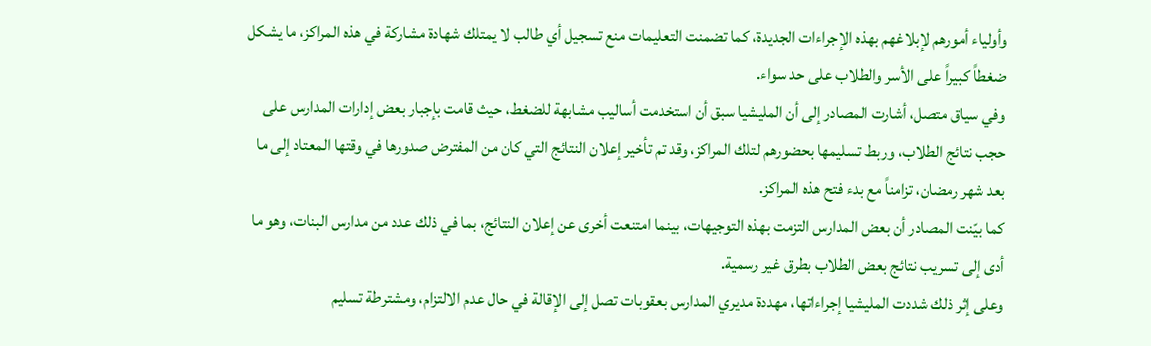وأولياء أمورهم لإبلاغهم بهذه الإجراءات الجديدة، كما تضمنت التعليمات منع تسجيل أي طالب لا يمتلك شهادة مشاركة في هذه المراكز، ما يشكل ضغطاً كبيراً على الأسر والطلاب على حد سواء.
وفي سياق متصل، أشارت المصادر إلى أن المليشيا سبق أن استخدمت أساليب مشابهة للضغط، حيث قامت بإجبار بعض إدارات المدارس على حجب نتائج الطلاب، وربط تسليمها بحضورهم لتلك المراكز، وقد تم تأخير إعلان النتائج التي كان من المفترض صدورها في وقتها المعتاد إلى ما بعد شهر رمضان، تزامناً مع بدء فتح هذه المراكز.
كما بيّنت المصادر أن بعض المدارس التزمت بهذه التوجيهات، بينما امتنعت أخرى عن إعلان النتائج، بما في ذلك عدد من مدارس البنات، وهو ما أدى إلى تسريب نتائج بعض الطلاب بطرق غير رسمية.
وعلى إثر ذلك شددت المليشيا إجراءاتها، مهددة مديري المدارس بعقوبات تصل إلى الإقالة في حال عدم الالتزام، ومشترطة تسليم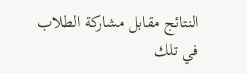النتائج مقابل مشاركة الطلاب في تلك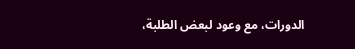الدورات، مع وعود لبعض الطلبة،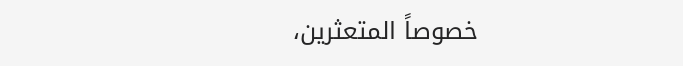خصوصاً المتعثرين،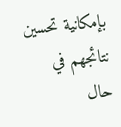بإمكانية تحسين نتائجهم في حال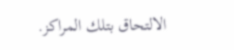الالتحاق بتلك المراكز.